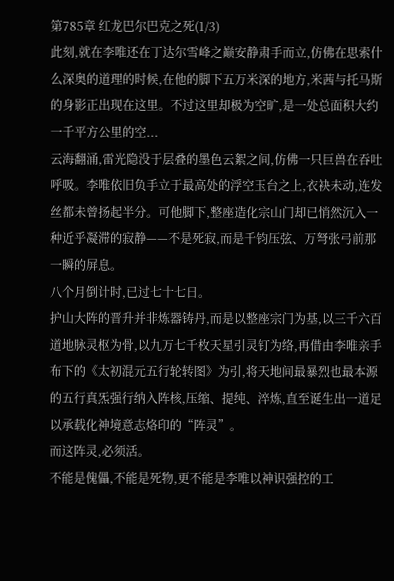第785章 红龙巴尔巴克之死(1/3)
此刻,就在李唯还在丁达尔雪峰之巅安静肃手而立,仿佛在思索什么深奥的道理的时候,在他的脚下五万米深的地方,米茜与托马斯的身影正出现在这里。不过这里却极为空旷,是一处总面积大约一千平方公里的空...
云海翻涌,雷光隐没于层叠的墨色云絮之间,仿佛一只巨兽在吞吐呼吸。李唯依旧负手立于最高处的浮空玉台之上,衣袂未动,连发丝都未曾扬起半分。可他脚下,整座造化宗山门却已悄然沉入一种近乎凝滞的寂静——不是死寂,而是千钧压弦、万弩张弓前那一瞬的屏息。
八个月倒计时,已过七十七日。
护山大阵的晋升并非炼器铸丹,而是以整座宗门为基,以三千六百道地脉灵枢为骨,以九万七千枚天星引灵钉为络,再借由李唯亲手布下的《太初混元五行轮转图》为引,将天地间最暴烈也最本源的五行真炁强行纳入阵核,压缩、提纯、淬炼,直至诞生出一道足以承载化神境意志烙印的“阵灵”。
而这阵灵,必须活。
不能是傀儡,不能是死物,更不能是李唯以神识强控的工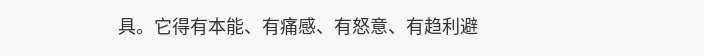具。它得有本能、有痛感、有怒意、有趋利避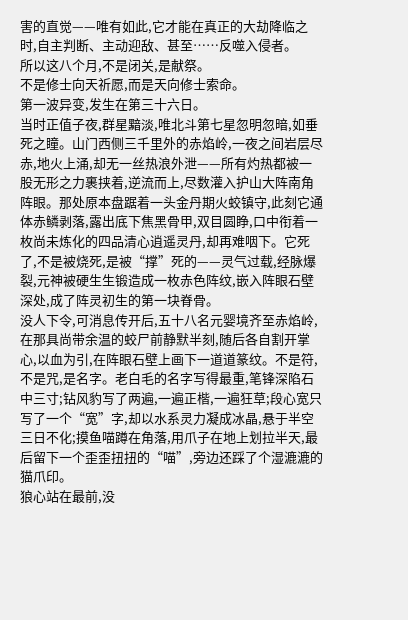害的直觉——唯有如此,它才能在真正的大劫降临之时,自主判断、主动迎敌、甚至……反噬入侵者。
所以这八个月,不是闭关,是献祭。
不是修士向天祈愿,而是天向修士索命。
第一波异变,发生在第三十六日。
当时正值子夜,群星黯淡,唯北斗第七星忽明忽暗,如垂死之瞳。山门西侧三千里外的赤焰岭,一夜之间岩层尽赤,地火上涌,却无一丝热浪外泄——所有灼热都被一股无形之力裹挟着,逆流而上,尽数灌入护山大阵南角阵眼。那处原本盘踞着一头金丹期火蛟镇守,此刻它通体赤鳞剥落,露出底下焦黑骨甲,双目圆睁,口中衔着一枚尚未炼化的四品清心逍遥灵丹,却再难咽下。它死了,不是被烧死,是被“撑”死的——灵气过载,经脉爆裂,元神被硬生生锻造成一枚赤色阵纹,嵌入阵眼石壁深处,成了阵灵初生的第一块脊骨。
没人下令,可消息传开后,五十八名元婴境齐至赤焰岭,在那具尚带余温的蛟尸前静默半刻,随后各自割开掌心,以血为引,在阵眼石壁上画下一道道篆纹。不是符,不是咒,是名字。老白毛的名字写得最重,笔锋深陷石中三寸;钻风豹写了两遍,一遍正楷,一遍狂草;段心宽只写了一个“宽”字,却以水系灵力凝成冰晶,悬于半空三日不化;摸鱼喵蹲在角落,用爪子在地上划拉半天,最后留下一个歪歪扭扭的“喵”,旁边还踩了个湿漉漉的猫爪印。
狼心站在最前,没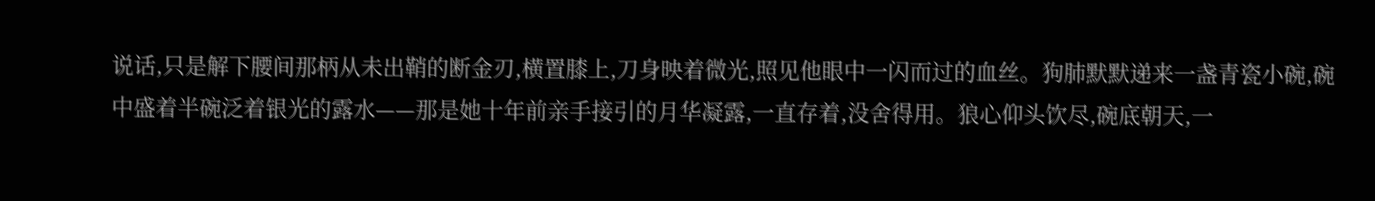说话,只是解下腰间那柄从未出鞘的断金刃,横置膝上,刀身映着微光,照见他眼中一闪而过的血丝。狗肺默默递来一盏青瓷小碗,碗中盛着半碗泛着银光的露水——那是她十年前亲手接引的月华凝露,一直存着,没舍得用。狼心仰头饮尽,碗底朝天,一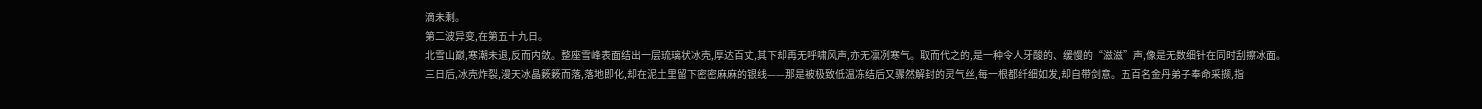滴未剩。
第二波异变,在第五十九日。
北雪山巅,寒潮未退,反而内敛。整座雪峰表面结出一层琉璃状冰壳,厚达百丈,其下却再无呼啸风声,亦无凛冽寒气。取而代之的,是一种令人牙酸的、缓慢的“滋滋”声,像是无数细针在同时刮擦冰面。三日后,冰壳炸裂,漫天冰晶簌簌而落,落地即化,却在泥土里留下密密麻麻的银线——那是被极致低温冻结后又骤然解封的灵气丝,每一根都纤细如发,却自带剑意。五百名金丹弟子奉命采撷,指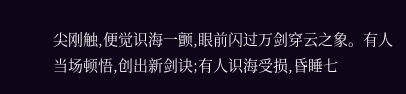尖刚触,便觉识海一颤,眼前闪过万剑穿云之象。有人当场顿悟,创出新剑诀;有人识海受损,昏睡七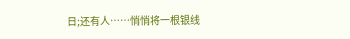日;还有人……悄悄将一根银线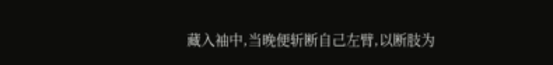藏入袖中,当晚便斩断自己左臂,以断肢为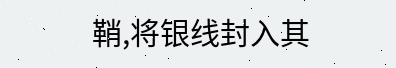鞘,将银线封入其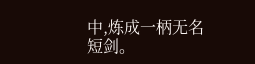中,炼成一柄无名短剑。